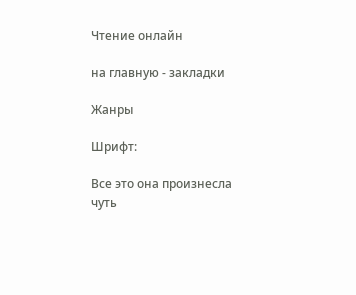Чтение онлайн

на главную - закладки

Жанры

Шрифт:

Все это она произнесла чуть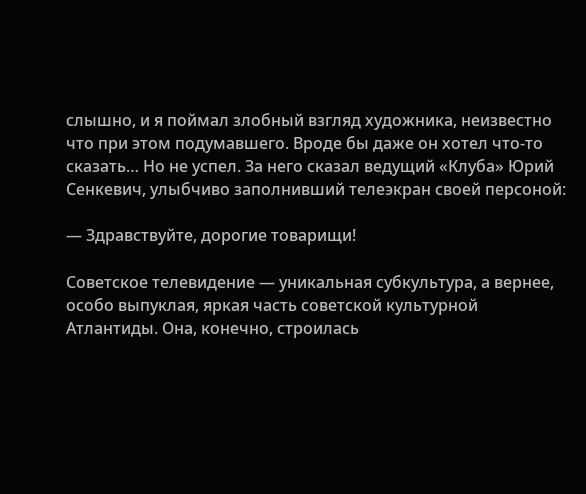слышно, и я поймал злобный взгляд художника, неизвестно что при этом подумавшего. Вроде бы даже он хотел что-то сказать… Но не успел. За него сказал ведущий «Клуба» Юрий Сенкевич, улыбчиво заполнивший телеэкран своей персоной:

— Здравствуйте, дорогие товарищи!

Советское телевидение — уникальная субкультура, а вернее, особо выпуклая, яркая часть советской культурной Атлантиды. Она, конечно, строилась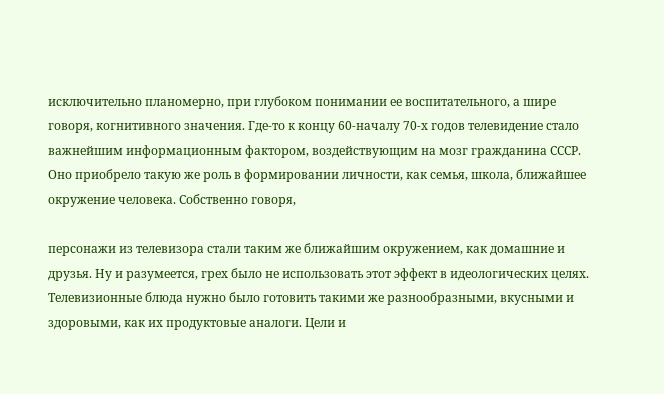исключительно планомерно, при глубоком понимании ее воспитательного, а шире говоря, когнитивного значения. Где-то к концу 60-началу 70-х годов телевидение стало важнейшим информационным фактором, воздействующим на мозг гражданина СССР. Оно приобрело такую же роль в формировании личности, как семья, школа, ближайшее окружение человека. Собственно говоря,

персонажи из телевизора стали таким же ближайшим окружением, как домашние и друзья. Ну и разумеется, грех было не использовать этот эффект в идеологических целях. Телевизионные блюда нужно было готовить такими же разнообразными, вкусными и здоровыми, как их продуктовые аналоги. Цели и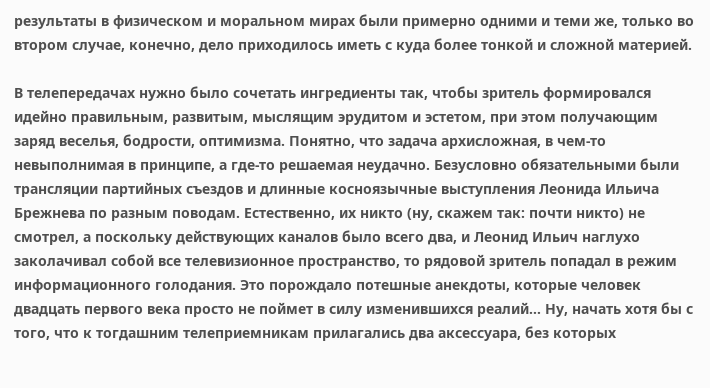результаты в физическом и моральном мирах были примерно одними и теми же, только во втором случае, конечно, дело приходилось иметь с куда более тонкой и сложной материей.

В телепередачах нужно было сочетать ингредиенты так, чтобы зритель формировался идейно правильным, развитым, мыслящим эрудитом и эстетом, при этом получающим заряд веселья, бодрости, оптимизма. Понятно, что задача архисложная, в чем-то невыполнимая в принципе, а где-то решаемая неудачно. Безусловно обязательными были трансляции партийных съездов и длинные косноязычные выступления Леонида Ильича Брежнева по разным поводам. Естественно, их никто (ну, скажем так: почти никто) не смотрел, а поскольку действующих каналов было всего два, и Леонид Ильич наглухо заколачивал собой все телевизионное пространство, то рядовой зритель попадал в режим информационного голодания. Это порождало потешные анекдоты, которые человек двадцать первого века просто не поймет в силу изменившихся реалий… Ну, начать хотя бы с того, что к тогдашним телеприемникам прилагались два аксессуара, без которых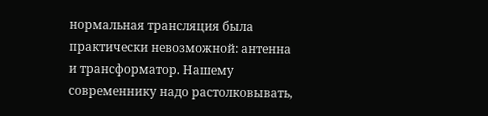нормальная трансляция была практически невозможной: антенна и трансформатор. Нашему современнику надо растолковывать,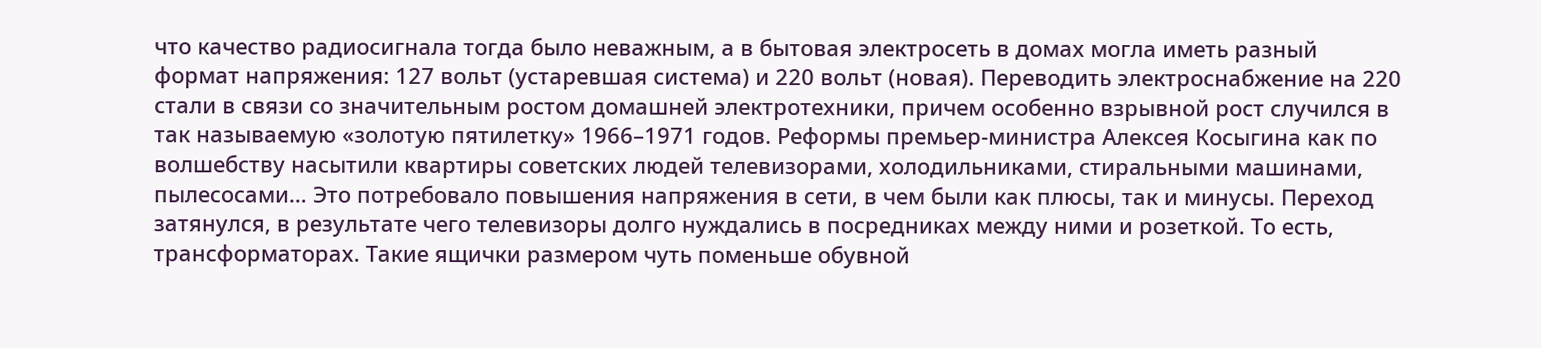что качество радиосигнала тогда было неважным, а в бытовая электросеть в домах могла иметь разный формат напряжения: 127 вольт (устаревшая система) и 220 вольт (новая). Переводить электроснабжение на 220 стали в связи со значительным ростом домашней электротехники, причем особенно взрывной рост случился в так называемую «золотую пятилетку» 1966–1971 годов. Реформы премьер-министра Алексея Косыгина как по волшебству насытили квартиры советских людей телевизорами, холодильниками, стиральными машинами, пылесосами… Это потребовало повышения напряжения в сети, в чем были как плюсы, так и минусы. Переход затянулся, в результате чего телевизоры долго нуждались в посредниках между ними и розеткой. То есть, трансформаторах. Такие ящички размером чуть поменьше обувной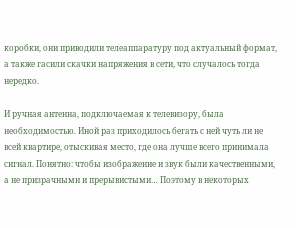коробки, они приводили телеаппаратуру под актуальный формат, а также гасили скачки напряжения в сети, что случалось тогда нередко.

И ручная антенна, подключаемая к телевизору, была необходимостью. Иной раз приходилось бегать с ней чуть ли не всей квартире, отыскивая место, где она лучше всего принимала сигнал. Понятно: чтобы изображение и звук были качественными, а не призрачными и прерывистыми… Поэтому в некоторых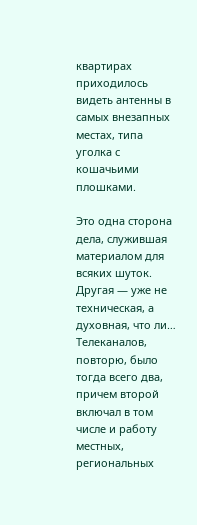квартирах приходилось видеть антенны в самых внезапных местах, типа уголка с кошачьими плошками.

Это одна сторона дела, служившая материалом для всяких шуток. Другая — уже не техническая, а духовная, что ли… Телеканалов, повторю, было тогда всего два, причем второй включал в том числе и работу местных, региональных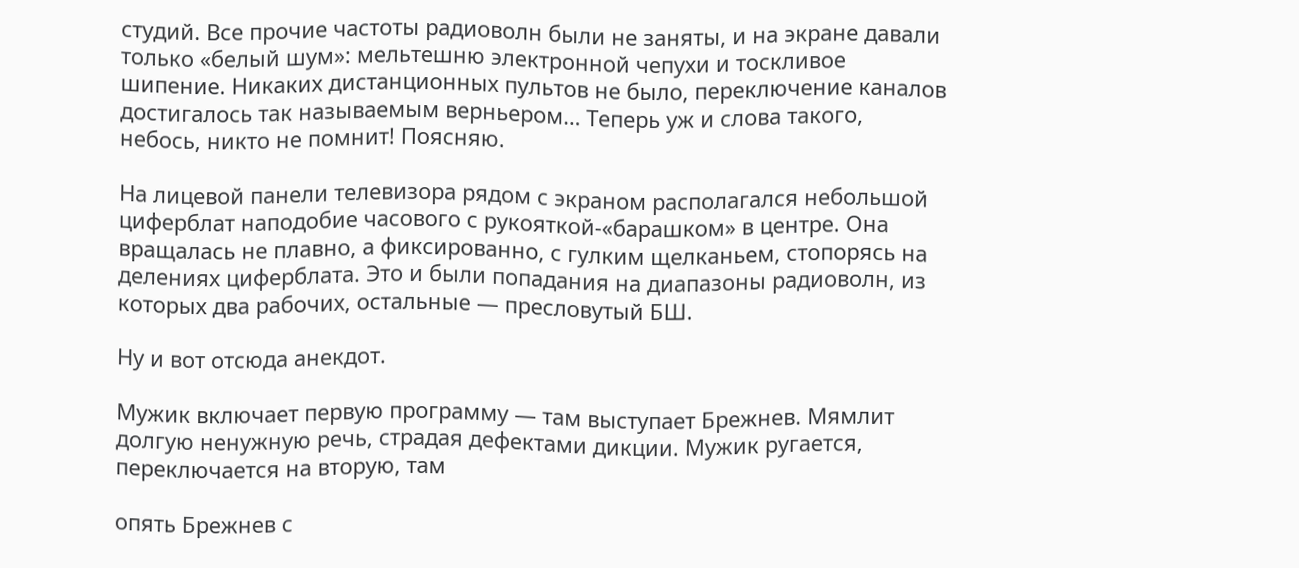студий. Все прочие частоты радиоволн были не заняты, и на экране давали только «белый шум»: мельтешню электронной чепухи и тоскливое шипение. Никаких дистанционных пультов не было, переключение каналов достигалось так называемым верньером… Теперь уж и слова такого, небось, никто не помнит! Поясняю.

На лицевой панели телевизора рядом с экраном располагался небольшой циферблат наподобие часового с рукояткой-«барашком» в центре. Она вращалась не плавно, а фиксированно, с гулким щелканьем, стопорясь на делениях циферблата. Это и были попадания на диапазоны радиоволн, из которых два рабочих, остальные — пресловутый БШ.

Ну и вот отсюда анекдот.

Мужик включает первую программу — там выступает Брежнев. Мямлит долгую ненужную речь, страдая дефектами дикции. Мужик ругается, переключается на вторую, там

опять Брежнев с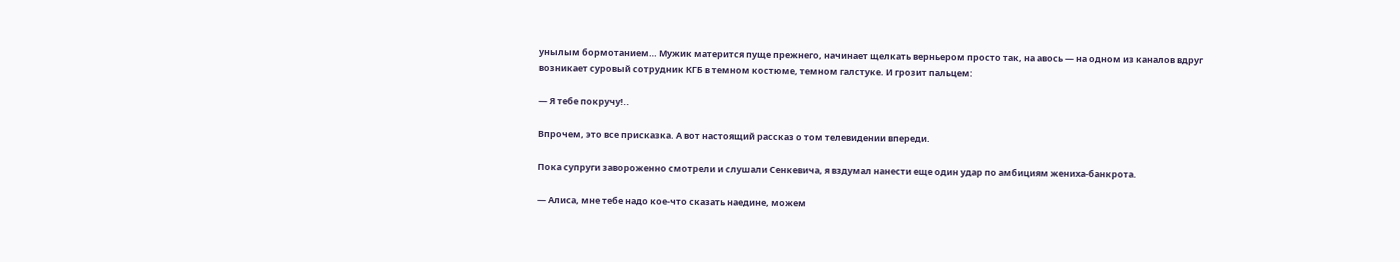унылым бормотанием… Мужик матерится пуще прежнего, начинает щелкать верньером просто так, на авось — на одном из каналов вдруг возникает суровый сотрудник КГБ в темном костюме, темном галстуке. И грозит пальцем:

— Я тебе покручу!..

Впрочем, это все присказка. А вот настоящий рассказ о том телевидении впереди.

Пока супруги завороженно смотрели и слушали Сенкевича, я вздумал нанести еще один удар по амбициям жениха-банкрота.

— Алиса, мне тебе надо кое-что сказать наедине, можем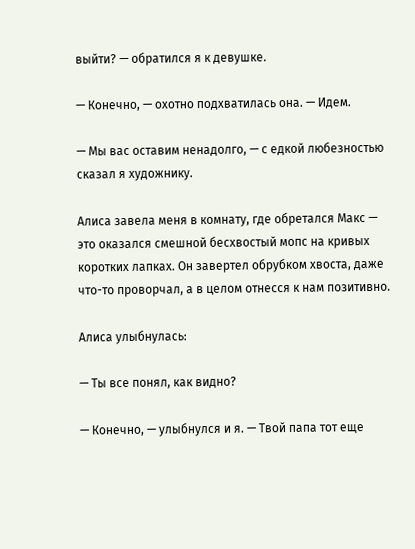выйти? — обратился я к девушке.

— Конечно, — охотно подхватилась она. — Идем.

— Мы вас оставим ненадолго, — с едкой любезностью сказал я художнику.

Алиса завела меня в комнату, где обретался Макс — это оказался смешной бесхвостый мопс на кривых коротких лапках. Он завертел обрубком хвоста, даже что-то проворчал, а в целом отнесся к нам позитивно.

Алиса улыбнулась:

— Ты все понял, как видно?

— Конечно, — улыбнулся и я. — Твой папа тот еще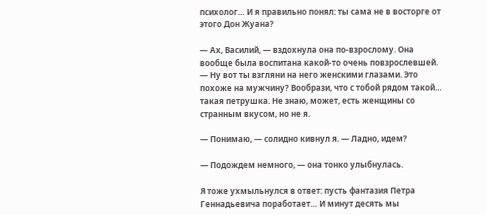психолог… И я правильно понял: ты сама не в восторге от этого Дон Жуана?

— Ах, Василий, — вздохнула она по-взрослому. Она вообще была воспитана какой-то очень повзрослевшей. — Ну вот ты взгляни на него женскими глазами. Это похоже на мужчину? Вообрази, что с тобой рядом такой… такая петрушка. Не знаю, может, есть женщины со странным вкусом, но не я.

— Понимаю, — солидно кивнул я. — Ладно, идем?

— Подождем немного, — она тонко улыбнулась.

Я тоже ухмыльнулся в ответ: пусть фантазия Петра Геннадьевича поработает… И минут десять мы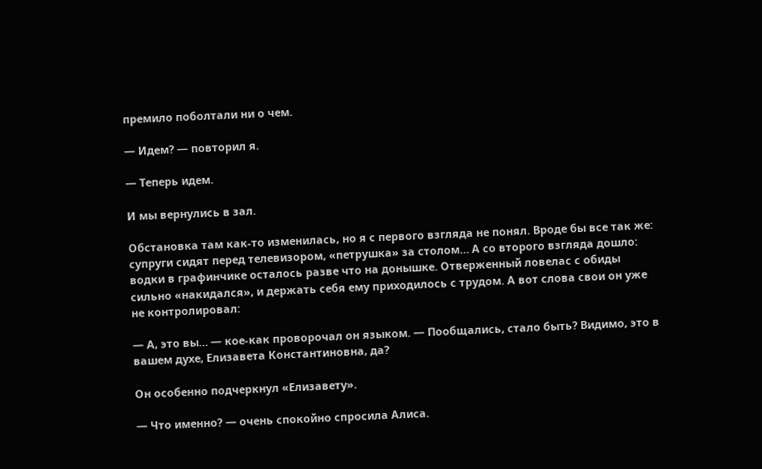премило поболтали ни о чем.

— Идем? — повторил я.

— Теперь идем.

И мы вернулись в зал.

Обстановка там как-то изменилась, но я с первого взгляда не понял. Вроде бы все так же: супруги сидят перед телевизором, «петрушка» за столом… А со второго взгляда дошло: водки в графинчике осталось разве что на донышке. Отверженный ловелас с обиды сильно «накидался», и держать себя ему приходилось с трудом. А вот слова свои он уже не контролировал:

— А, это вы… — кое-как проворочал он языком. — Пообщались, стало быть? Видимо, это в вашем духе, Елизавета Константиновна, да?

Он особенно подчеркнул «Елизавету».

— Что именно? — очень спокойно спросила Алиса.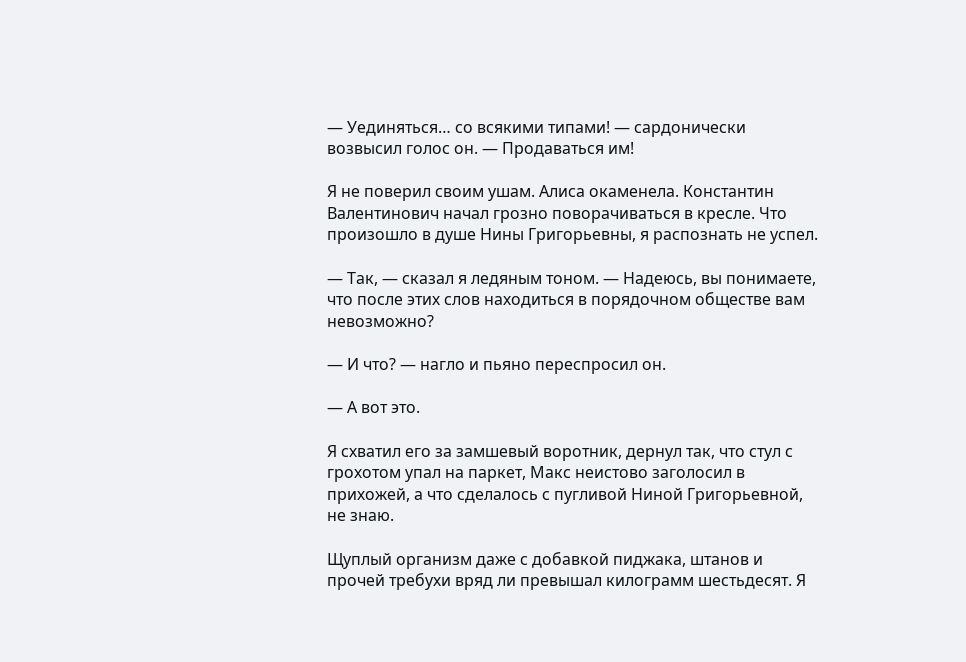— Уединяться… со всякими типами! — сардонически возвысил голос он. — Продаваться им!

Я не поверил своим ушам. Алиса окаменела. Константин Валентинович начал грозно поворачиваться в кресле. Что произошло в душе Нины Григорьевны, я распознать не успел.

— Так, — сказал я ледяным тоном. — Надеюсь, вы понимаете, что после этих слов находиться в порядочном обществе вам невозможно?

— И что? — нагло и пьяно переспросил он.

— А вот это.

Я схватил его за замшевый воротник, дернул так, что стул с грохотом упал на паркет, Макс неистово заголосил в прихожей, а что сделалось с пугливой Ниной Григорьевной, не знаю.

Щуплый организм даже с добавкой пиджака, штанов и прочей требухи вряд ли превышал килограмм шестьдесят. Я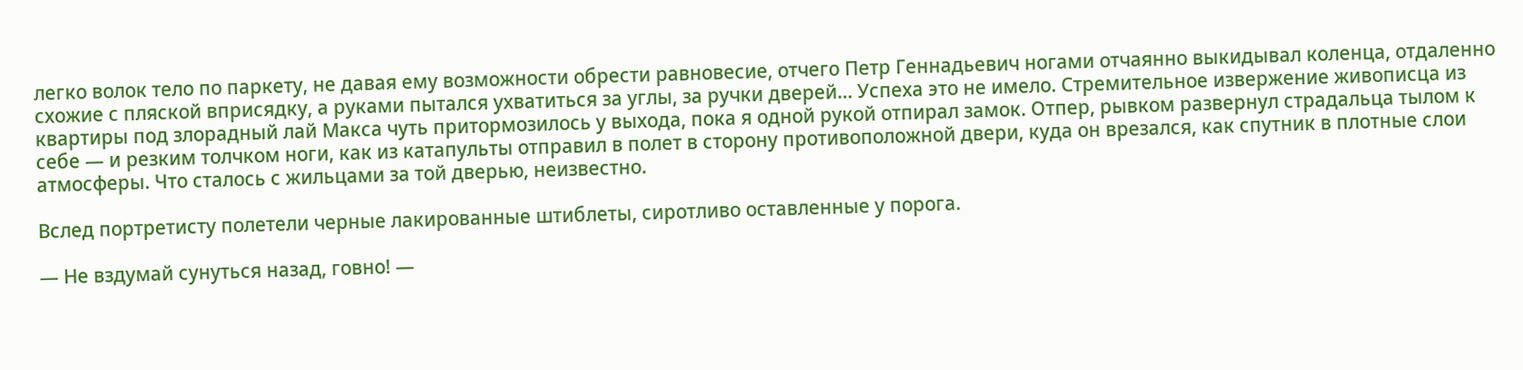легко волок тело по паркету, не давая ему возможности обрести равновесие, отчего Петр Геннадьевич ногами отчаянно выкидывал коленца, отдаленно схожие с пляской вприсядку, а руками пытался ухватиться за углы, за ручки дверей… Успеха это не имело. Стремительное извержение живописца из квартиры под злорадный лай Макса чуть притормозилось у выхода, пока я одной рукой отпирал замок. Отпер, рывком развернул страдальца тылом к себе — и резким толчком ноги, как из катапульты отправил в полет в сторону противоположной двери, куда он врезался, как спутник в плотные слои атмосферы. Что сталось с жильцами за той дверью, неизвестно.

Вслед портретисту полетели черные лакированные штиблеты, сиротливо оставленные у порога.

— Не вздумай сунуться назад, говно! —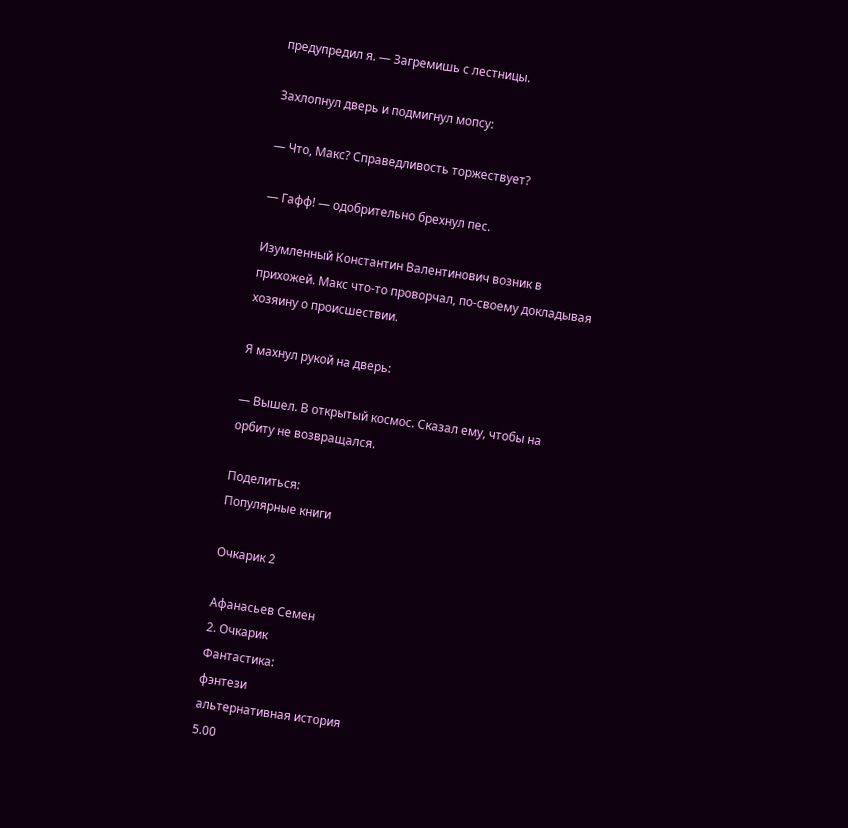предупредил я. — Загремишь с лестницы.

Захлопнул дверь и подмигнул мопсу:

— Что, Макс? Справедливость торжествует?

— Гафф! — одобрительно брехнул пес.

Изумленный Константин Валентинович возник в прихожей. Макс что-то проворчал, по-своему докладывая хозяину о происшествии.

Я махнул рукой на дверь:

— Вышел. В открытый космос. Сказал ему, чтобы на орбиту не возвращался.

Поделиться:
Популярные книги

Очкарик 2

Афанасьев Семен
2. Очкарик
Фантастика:
фэнтези
альтернативная история
5.00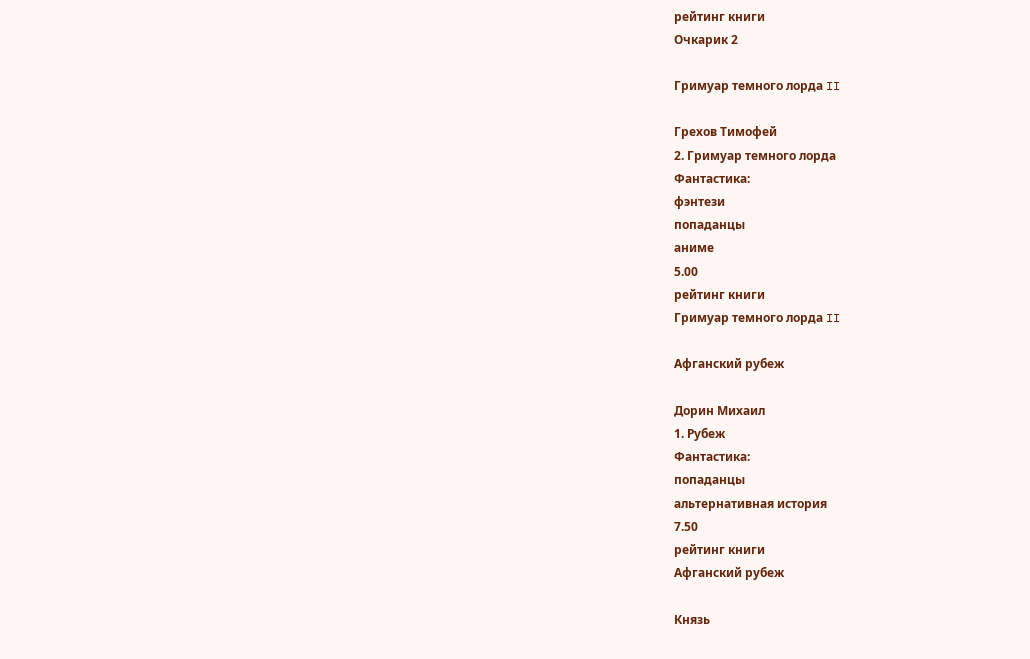рейтинг книги
Очкарик 2

Гримуар темного лорда II

Грехов Тимофей
2. Гримуар темного лорда
Фантастика:
фэнтези
попаданцы
аниме
5.00
рейтинг книги
Гримуар темного лорда II

Афганский рубеж

Дорин Михаил
1. Рубеж
Фантастика:
попаданцы
альтернативная история
7.50
рейтинг книги
Афганский рубеж

Князь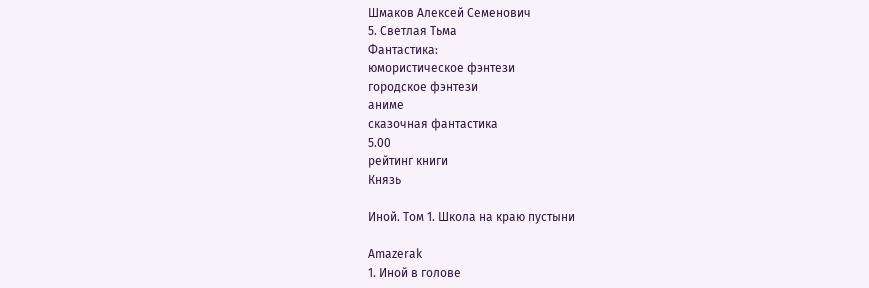Шмаков Алексей Семенович
5. Светлая Тьма
Фантастика:
юмористическое фэнтези
городское фэнтези
аниме
сказочная фантастика
5.00
рейтинг книги
Князь

Иной. Том 1. Школа на краю пустыни

Amazerak
1. Иной в голове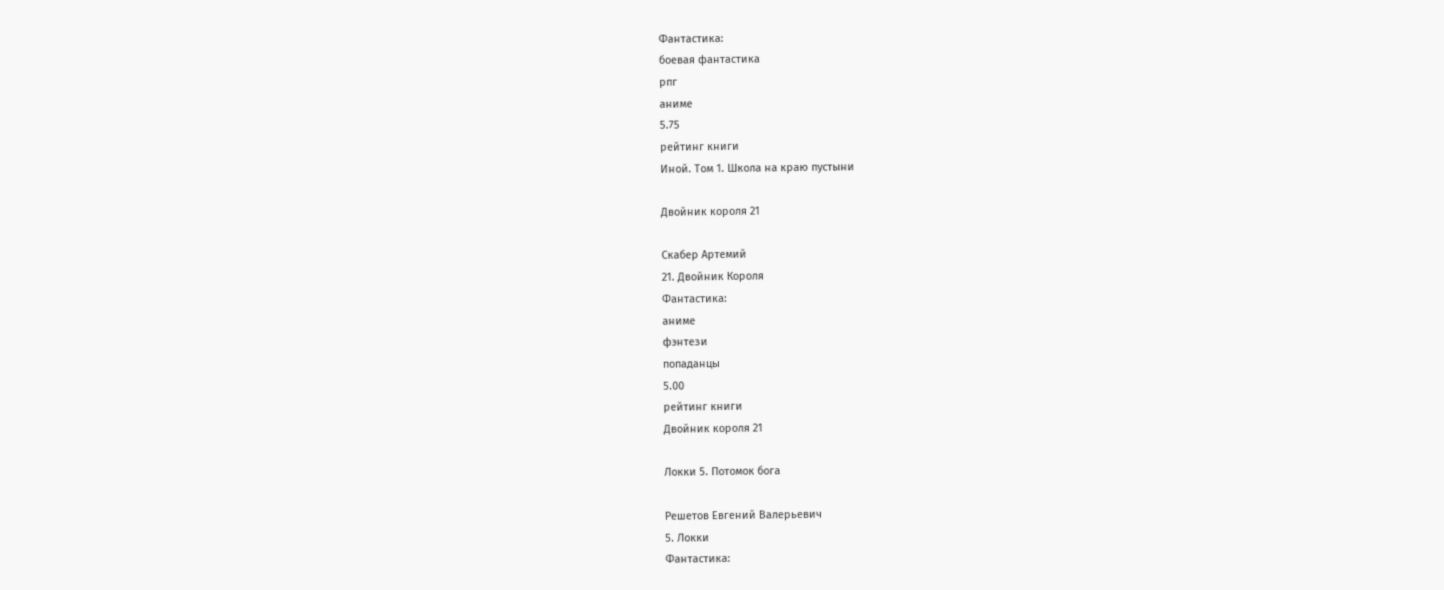Фантастика:
боевая фантастика
рпг
аниме
5.75
рейтинг книги
Иной. Том 1. Школа на краю пустыни

Двойник короля 21

Скабер Артемий
21. Двойник Короля
Фантастика:
аниме
фэнтези
попаданцы
5.00
рейтинг книги
Двойник короля 21

Локки 5. Потомок бога

Решетов Евгений Валерьевич
5. Локки
Фантастика: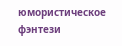юмористическое фэнтези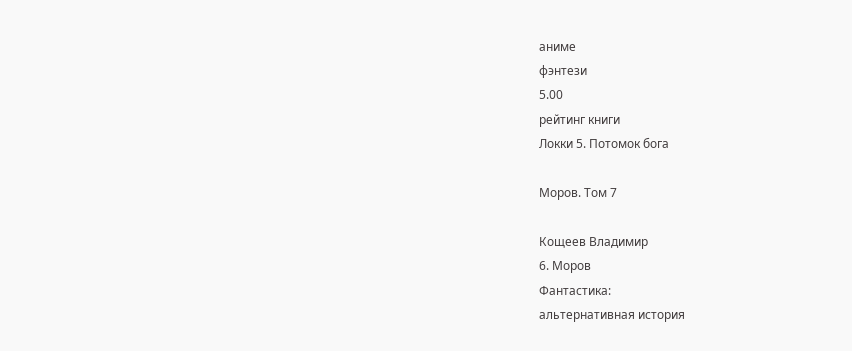аниме
фэнтези
5.00
рейтинг книги
Локки 5. Потомок бога

Моров. Том 7

Кощеев Владимир
6. Моров
Фантастика:
альтернативная история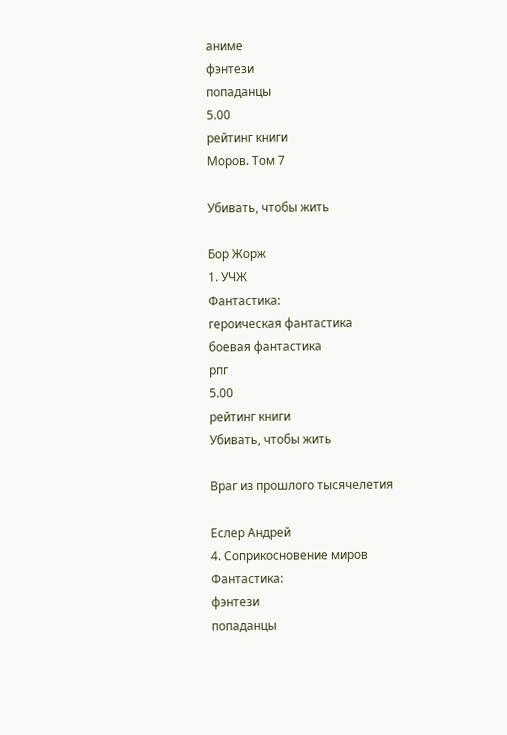аниме
фэнтези
попаданцы
5.00
рейтинг книги
Моров. Том 7

Убивать, чтобы жить

Бор Жорж
1. УЧЖ
Фантастика:
героическая фантастика
боевая фантастика
рпг
5.00
рейтинг книги
Убивать, чтобы жить

Враг из прошлого тысячелетия

Еслер Андрей
4. Соприкосновение миров
Фантастика:
фэнтези
попаданцы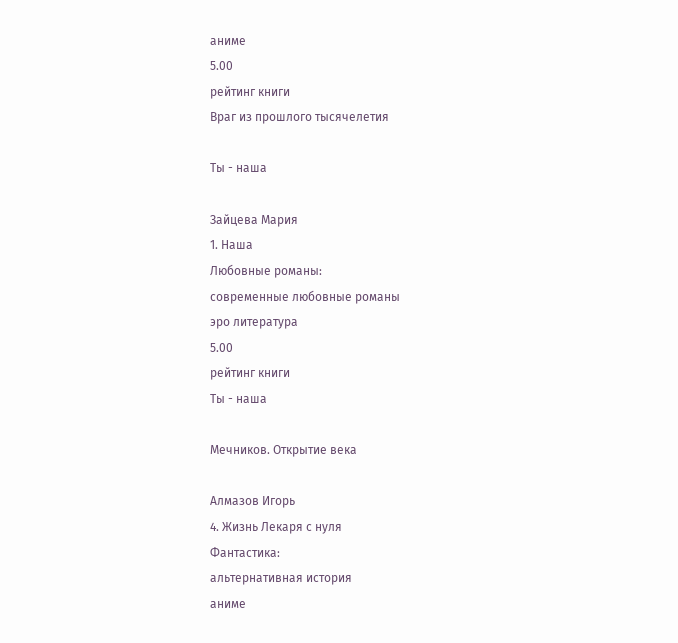аниме
5.00
рейтинг книги
Враг из прошлого тысячелетия

Ты - наша

Зайцева Мария
1. Наша
Любовные романы:
современные любовные романы
эро литература
5.00
рейтинг книги
Ты - наша

Мечников. Открытие века

Алмазов Игорь
4. Жизнь Лекаря с нуля
Фантастика:
альтернативная история
аниме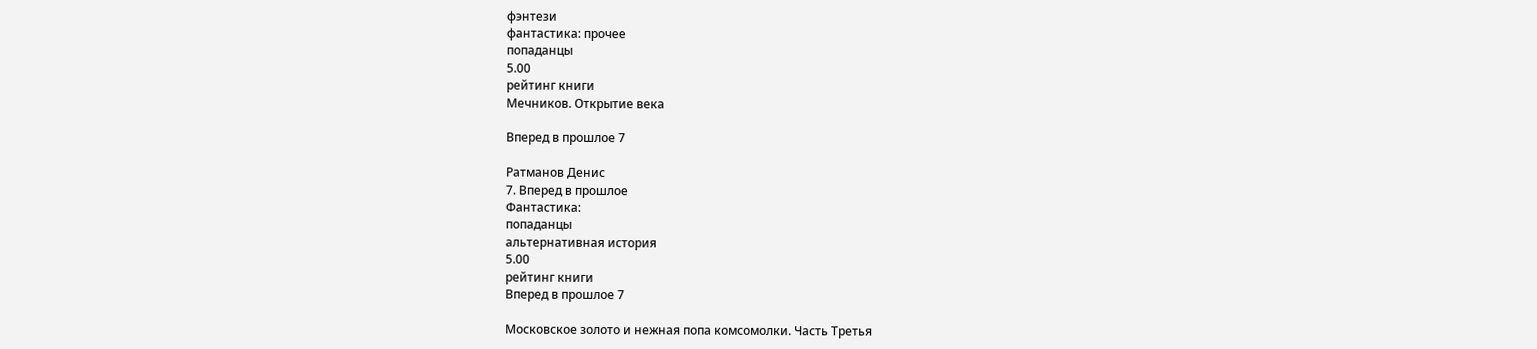фэнтези
фантастика: прочее
попаданцы
5.00
рейтинг книги
Мечников. Открытие века

Вперед в прошлое 7

Ратманов Денис
7. Вперед в прошлое
Фантастика:
попаданцы
альтернативная история
5.00
рейтинг книги
Вперед в прошлое 7

Московское золото и нежная попа комсомолки. Часть Третья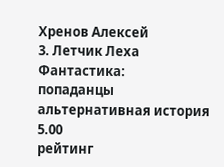Хренов Алексей
3. Летчик Леха
Фантастика:
попаданцы
альтернативная история
5.00
рейтинг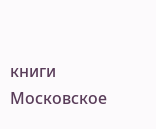книги
Московское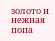золото и нежная попа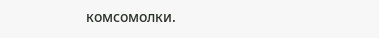комсомолки.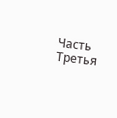Часть Третья